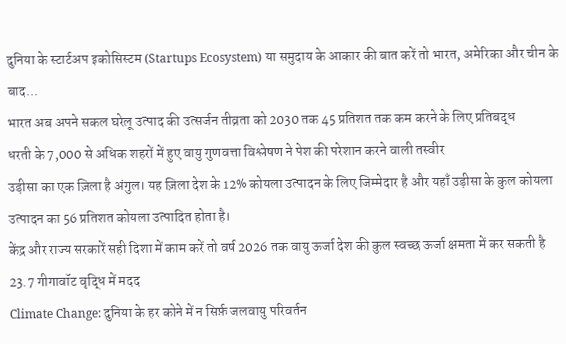दुनिया के स्टार्टअप इकोसिस्टम (Startups Ecosystem) या समुदाय के आकार की बात करें तो भारत, अमेरिका और चीन के बाद...
भारत अब अपने सकल घरेलू उत्पाद की उत्सर्जन तीव्रता को 2030 तक 45 प्रतिशत तक कम करने के लिए प्रतिबद्ध
धरती के 7,000 से अधिक शहरों में हुए वायु गुणवत्ता विश्लेषण ने पेश की परेशान करने वाली तस्वीर
उड़ीसा का एक ज़िला है अंगुल। यह ज़िला देश के 12% कोयला उत्पादन के लिए जिम्मेदार है और यहाँ उड़ीसा के कुल कोयला उत्पादन का 56 प्रतिशत कोयला उत्पादित होता है।
केंद्र और राज्य सरकारें सही दिशा में काम करें तो वर्ष 2026 तक वायु ऊर्जा देश की कुल स्वच्छ ऊर्जा क्षमता में कर सकती है 23.7 गीगावॉट वृद्धि में मदद
Climate Change: दुनिया के हर कोने में न सिर्फ़ जलवायु परिवर्तन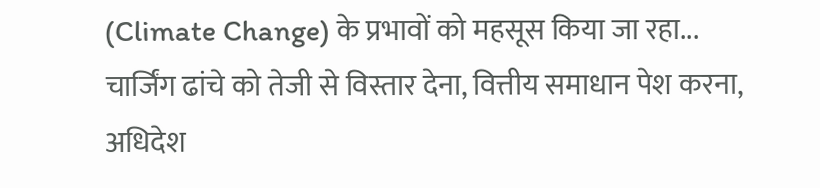(Climate Change) के प्रभावों को महसूस किया जा रहा...
चार्जिंग ढांचे को तेजी से विस्तार देना, वित्तीय समाधान पेश करना, अधिदेश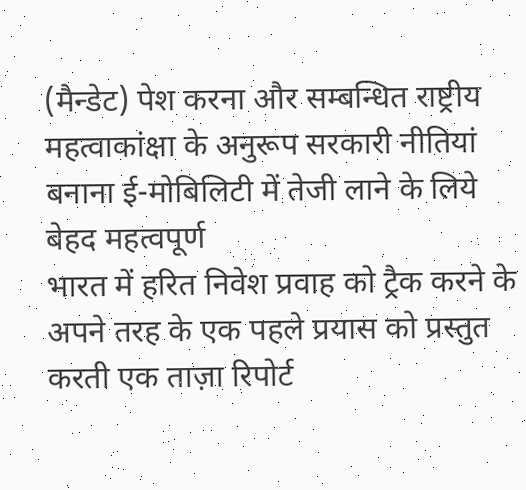(मैन्डेट) पेश करना और सम्बन्धित राष्ट्रीय महत्वाकांक्षा के अनुरूप सरकारी नीतियां बनाना ई-मोबिलिटी में तेजी लाने के लिये बेहद महत्वपूर्ण
भारत में हरित निवेश प्रवाह को ट्रैक करने के अपने तरह के एक पहले प्रयास को प्रस्तुत करती एक ताज़ा रिपोर्ट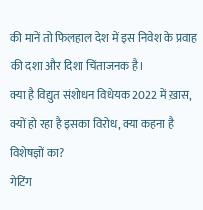की मानें तो फिलहाल देश में इस निवेश के प्रवाह की दशा और दिशा चिंताजनक है।
क्या है विद्युत संशोधन विधेयक 2022 में ख़ास, क्यों हो रहा है इसका विरोध, क्या कहना है विशेषज्ञों का?
गेटिंग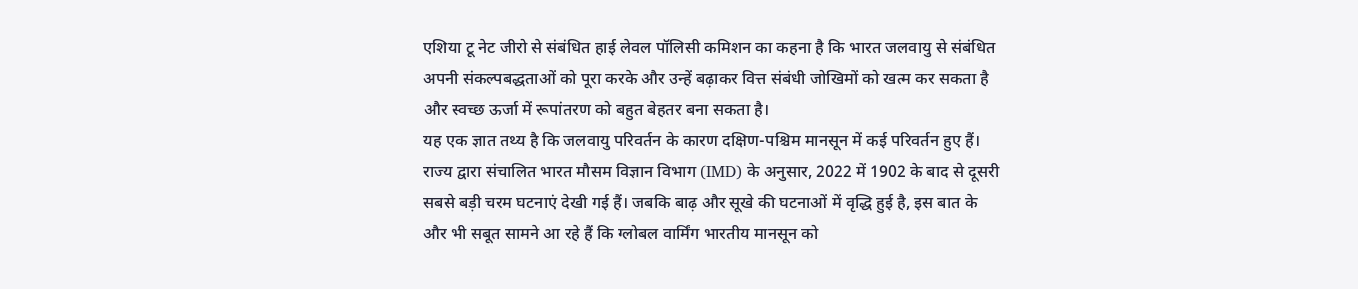एशिया टू नेट जीरो से संबंधित हाई लेवल पॉलिसी कमिशन का कहना है कि भारत जलवायु से संबंधित अपनी संकल्पबद्धताओं को पूरा करके और उन्हें बढ़ाकर वित्त संबंधी जोखिमों को खत्म कर सकता है और स्वच्छ ऊर्जा में रूपांतरण को बहुत बेहतर बना सकता है।
यह एक ज्ञात तथ्य है कि जलवायु परिवर्तन के कारण दक्षिण-पश्चिम मानसून में कई परिवर्तन हुए हैं। राज्य द्वारा संचालित भारत मौसम विज्ञान विभाग (IMD) के अनुसार, 2022 में 1902 के बाद से दूसरी सबसे बड़ी चरम घटनाएं देखी गई हैं। जबकि बाढ़ और सूखे की घटनाओं में वृद्धि हुई है, इस बात के और भी सबूत सामने आ रहे हैं कि ग्लोबल वार्मिंग भारतीय मानसून को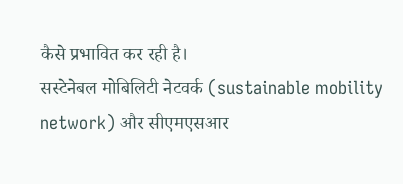कैसे प्रभावित कर रही है।
सस्टेनेबल मोबिलिटी नेटवर्क (sustainable mobility network) और सीएमएसआर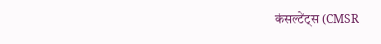कंसल्टेंट्स (CMSR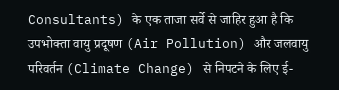Consultants) के एक ताजा सर्वे से जाहिर हुआ है कि उपभोक्ता वायु प्रदूषण (Air Pollution) और जलवायु परिवर्तन (Climate Change) से निपटने के लिए ई-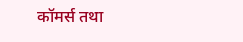कॉमर्स तथा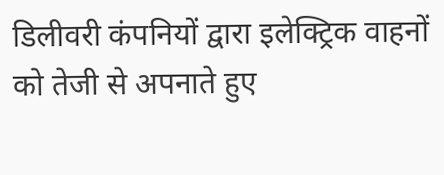डिलीवरी कंपनियों द्वारा इलेक्ट्रिक वाहनों को तेजी से अपनाते हुए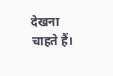देखना चाहते हैं।